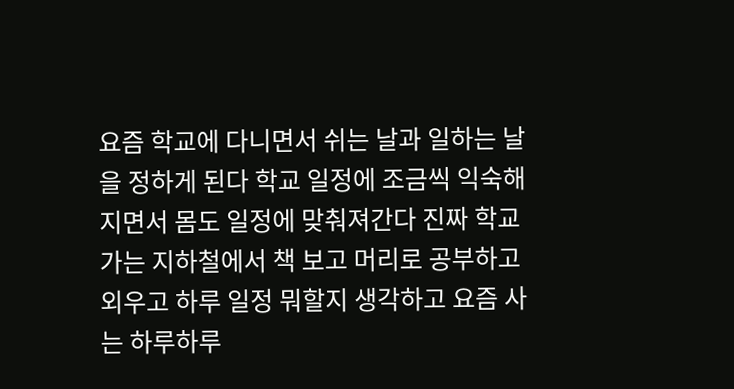요즘 학교에 다니면서 쉬는 날과 일하는 날을 정하게 된다 학교 일정에 조금씩 익숙해지면서 몸도 일정에 맞춰져간다 진짜 학교 가는 지하철에서 책 보고 머리로 공부하고 외우고 하루 일정 뭐할지 생각하고 요즘 사는 하루하루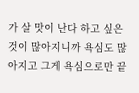가 살 맛이 난다 하고 싶은 것이 많아지니까 욕심도 많아지고 그게 욕심으로만 끝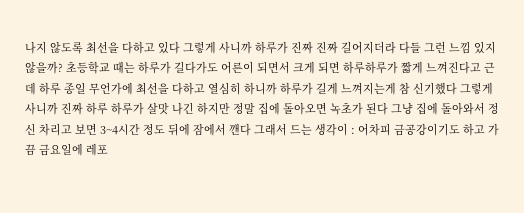나지 않도록 최선을 다하고 있다 그렇게 사니까 하루가 진짜 진짜 길어지더라 다들 그런 느낌 있지 않을까? 초등학교 때는 하루가 길다가도 어른이 되면서 크게 되면 하루하루가 짧게 느껴진다고 근데 하루 종일 무언가에 최선을 다하고 열심히 하니까 하루가 길게 느껴지는게 참 신기했다 그렇게 사니까 진짜 하루 하루가 살맛 나긴 하지만 정말 집에 돌아오면 녹초가 된다 그냥 집에 돌아와서 정신 차리고 보면 3~4시간 정도 뒤에 잠에서 깬다 그래서 드는 생각이 : 어차피 금공강이기도 하고 가끔 금요일에 레포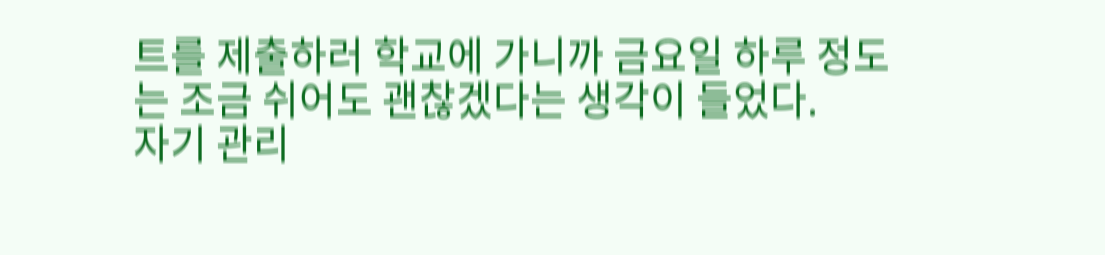트를 제출하러 학교에 가니까 금요일 하루 정도는 조금 쉬어도 괜찮겠다는 생각이 들었다.
자기 관리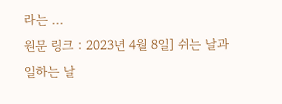라는 ...
원문 링크 : 2023년 4월 8일] 쉬는 날과 일하는 날